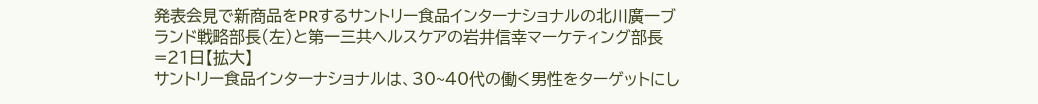発表会見で新商品をPRするサントリー食品インターナショナルの北川廣一ブランド戦略部長(左)と第一三共ヘルスケアの岩井信幸マーケティング部長=21日【拡大】
サントリー食品インターナショナルは、30~40代の働く男性をターゲットにし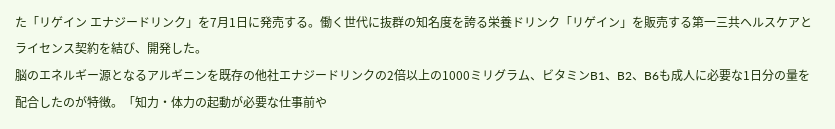た「リゲイン エナジードリンク」を7月1日に発売する。働く世代に抜群の知名度を誇る栄養ドリンク「リゲイン」を販売する第一三共ヘルスケアとライセンス契約を結び、開発した。
脳のエネルギー源となるアルギニンを既存の他社エナジードリンクの2倍以上の1000ミリグラム、ビタミンB1、B2、B6も成人に必要な1日分の量を配合したのが特徴。「知力・体力の起動が必要な仕事前や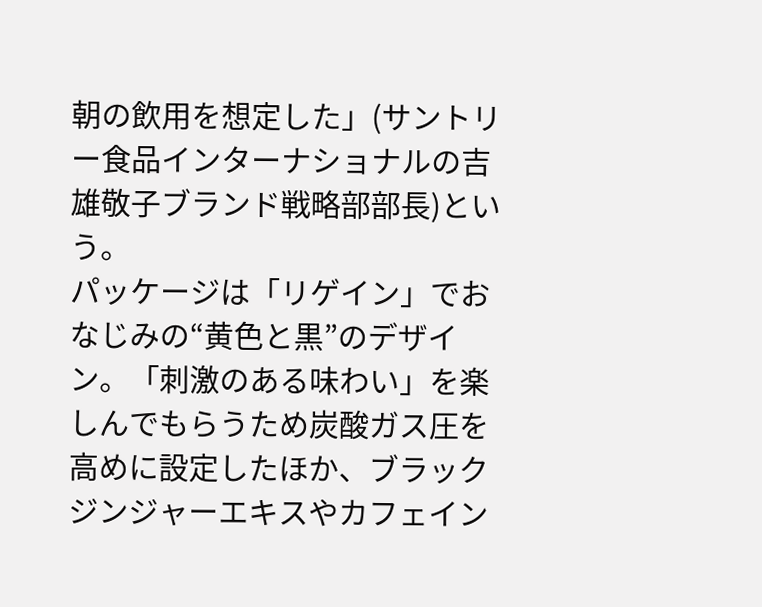朝の飲用を想定した」(サントリー食品インターナショナルの吉雄敬子ブランド戦略部部長)という。
パッケージは「リゲイン」でおなじみの“黄色と黒”のデザイン。「刺激のある味わい」を楽しんでもらうため炭酸ガス圧を高めに設定したほか、ブラックジンジャーエキスやカフェイン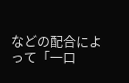などの配合によって「一口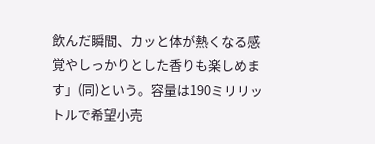飲んだ瞬間、カッと体が熱くなる感覚やしっかりとした香りも楽しめます」(同)という。容量は190ミリリットルで希望小売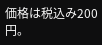価格は税込み200円。